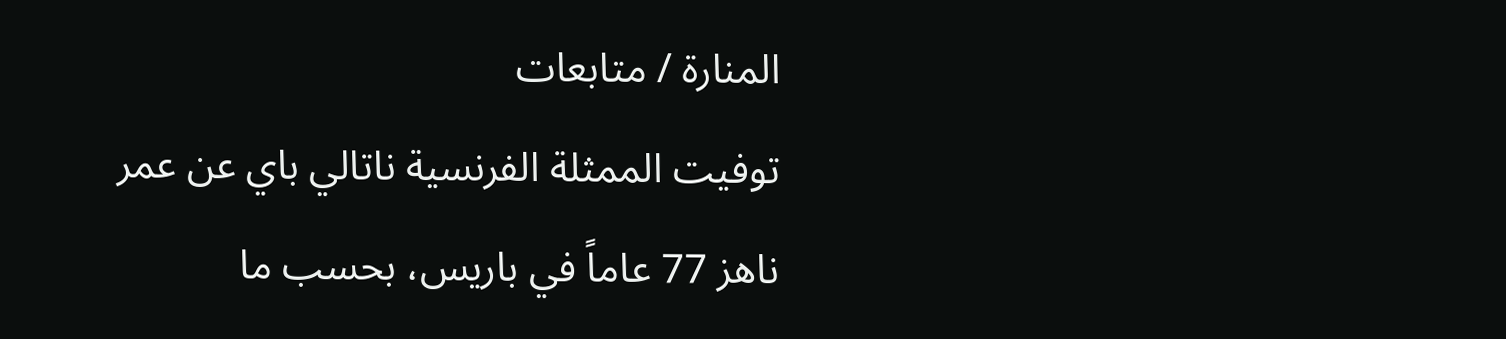المنارة / متابعات
توفيت الممثلة الفرنسية ناتالي باي عن عمر ناهز 77 عاماً في باريس، بحسب ما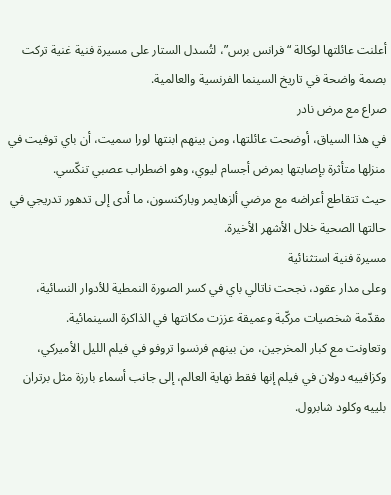أعلنت عائلتها لوكالة “فرانس برس”، لتُسدل الستار على مسيرة فنية غنية تركت بصمة واضحة في تاريخ السينما الفرنسية والعالمية.
صراع مع مرض نادر
في هذا السياق، أوضحت عائلتها، ومن بينهم ابنتها لورا سميت، أن باي توفيت في منزلها متأثرة بإصابتها بمرض أجسام ليوي، وهو اضطراب عصبي تنكّسي.
حيث تتقاطع أعراضه مع مرضي ألزهايمر وباركنسون، ما أدى إلى تدهور تدريجي في حالتها الصحية خلال الأشهر الأخيرة.
مسيرة فنية استثنائية
وعلى مدار عقود، نجحت ناتالي باي في كسر الصورة النمطية للأدوار النسائية، مقدّمة شخصيات مركّبة وعميقة عززت مكانتها في الذاكرة السينمائية.
وتعاونت مع كبار المخرجين، من بينهم فرنسوا تروفو في فيلم الليل الأميركي، وكزافييه دولان في فيلم إنها فقط نهاية العالم، إلى جانب أسماء بارزة مثل برتران بلييه وكلود شابرول.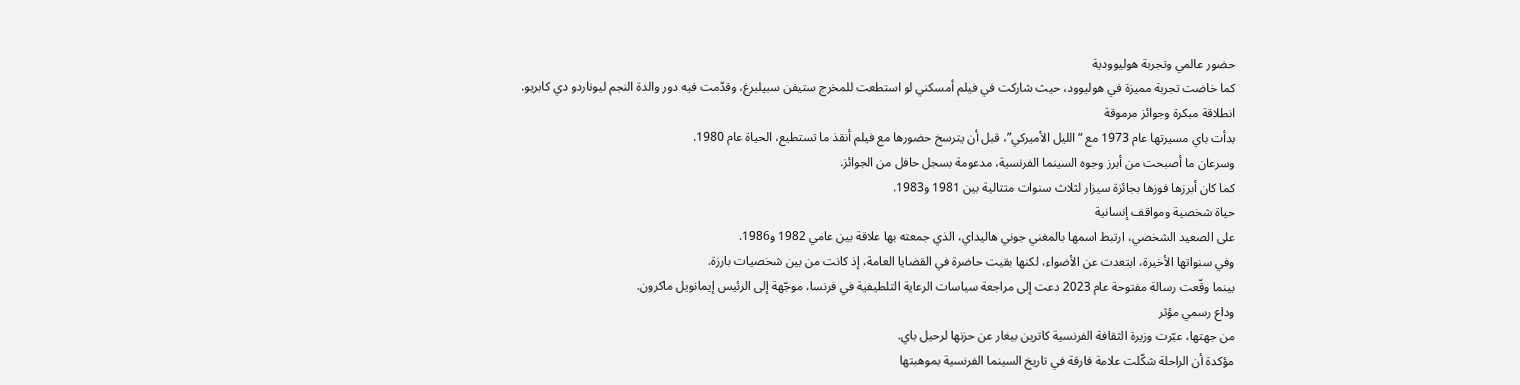حضور عالمي وتجربة هوليوودية
كما خاضت تجربة مميزة في هوليوود، حيث شاركت في فيلم أمسكني لو استطعت للمخرج ستيفن سبيلبرغ، وقدّمت فيه دور والدة النجم ليوناردو دي كابريو.
انطلاقة مبكرة وجوائز مرموقة
بدأت باي مسيرتها عام 1973 مع “الليل الأميركي”، قبل أن يترسخ حضورها مع فيلم أنقذ ما تستطيع، الحياة عام 1980.
وسرعان ما أصبحت من أبرز وجوه السينما الفرنسية، مدعومة بسجل حافل من الجوائز.
كما كان أبرزها فوزها بجائزة سيزار لثلاث سنوات متتالية بين 1981 و1983.
حياة شخصية ومواقف إنسانية
على الصعيد الشخصي، ارتبط اسمها بالمغني جوني هاليداي، الذي جمعته بها علاقة بين عامي 1982 و1986.
وفي سنواتها الأخيرة، ابتعدت عن الأضواء، لكنها بقيت حاضرة في القضايا العامة، إذ كانت من بين شخصيات بارزة.
بينما وقّعت رسالة مفتوحة عام 2023 دعت إلى مراجعة سياسات الرعاية التلطيفية في فرنسا، موجّهة إلى الرئيس إيمانويل ماكرون.
وداع رسمي مؤثر
من جهتها، عبّرت وزيرة الثقافة الفرنسية كاترين بيغار عن حزنها لرحيل باي.
مؤكدة أن الراحلة شكّلت علامة فارقة في تاريخ السينما الفرنسية بموهبتها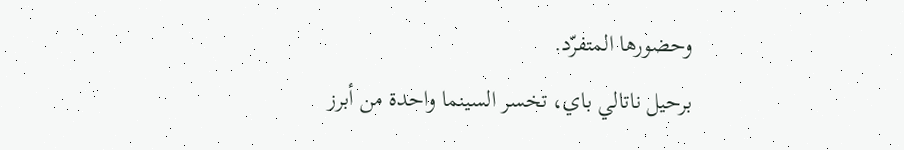وحضورها المتفرّد.
برحيل ناتالي باي، تخسر السينما واحدة من أبرز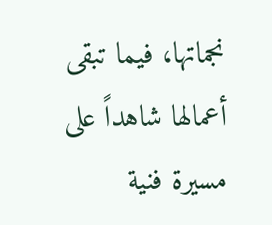نجماتها، فيما تبقى أعمالها شاهداً على مسيرة فنية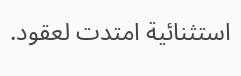استثنائية امتدت لعقود.